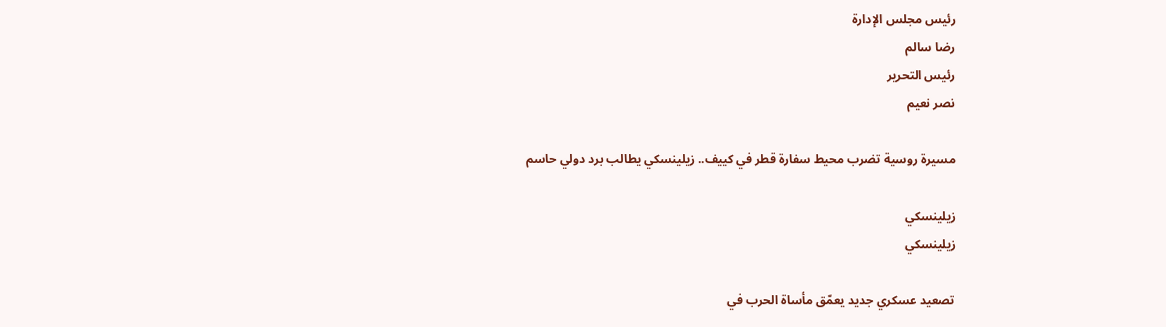رئيس مجلس الإدارة
رضا سالم
رئيس التحرير
نصر نعيم

مسيرة روسية تضرب محيط سفارة قطر في كييف.. زيلينسكي يطالب برد دولي حاسم

زيلينسكي
زيلينسكي

تصعيد عسكري جديد يعمّق مأساة الحرب في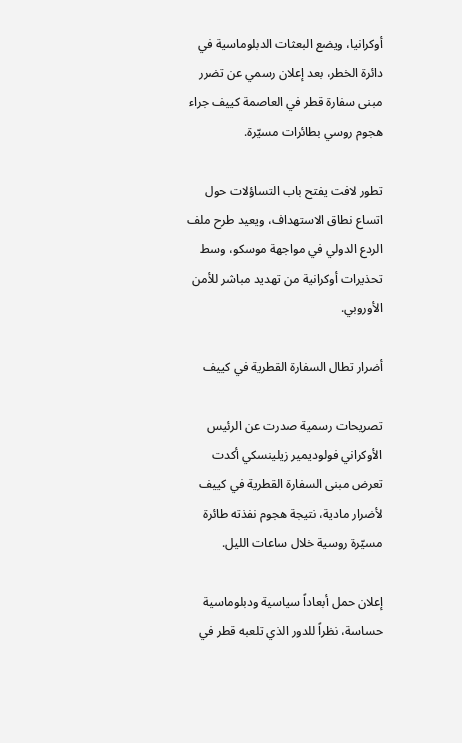أوكرانيا، ويضع البعثات الدبلوماسية في دائرة الخطر، بعد إعلان رسمي عن تضرر مبنى سفارة قطر في العاصمة كييف جراء هجوم روسي بطائرات مسيّرة.

تطور لافت يفتح باب التساؤلات حول اتساع نطاق الاستهداف، ويعيد طرح ملف الردع الدولي في مواجهة موسكو، وسط تحذيرات أوكرانية من تهديد مباشر للأمن الأوروبي.

أضرار تطال السفارة القطرية في كييف

تصريحات رسمية صدرت عن الرئيس الأوكراني فولوديمير زيلينسكي أكدت تعرض مبنى السفارة القطرية في كييف لأضرار مادية، نتيجة هجوم نفذته طائرة مسيّرة روسية خلال ساعات الليل.

إعلان حمل أبعاداً سياسية ودبلوماسية حساسة، نظراً للدور الذي تلعبه قطر في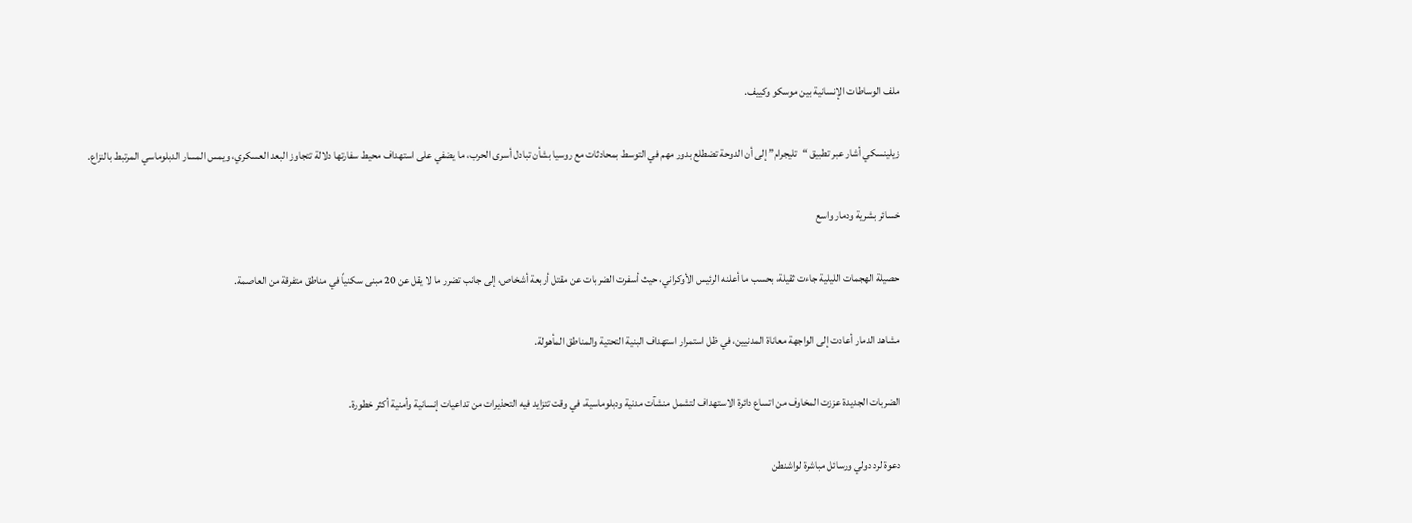ملف الوساطات الإنسانية بين موسكو وكييف.

زيلينسكي أشار عبر تطبيق “تليجرام” إلى أن الدوحة تضطلع بدور مهم في التوسط بمحادثات مع روسيا بشأن تبادل أسرى الحرب، ما يضفي على استهداف محيط سفارتها دلالة تتجاوز البعد العسكري، ويمس المسار الدبلوماسي المرتبط بالنزاع.

خسائر بشرية ودمار واسع

حصيلة الهجمات الليلية جاءت ثقيلة، بحسب ما أعلنه الرئيس الأوكراني، حيث أسفرت الضربات عن مقتل أربعة أشخاص، إلى جانب تضرر ما لا يقل عن 20 مبنى سكنياً في مناطق متفرقة من العاصمة.

مشاهد الدمار أعادت إلى الواجهة معاناة المدنيين، في ظل استمرار استهداف البنية التحتية والمناطق المأهولة.

الضربات الجديدة عززت المخاوف من اتساع دائرة الاستهداف لتشمل منشآت مدنية ودبلوماسية، في وقت تتزايد فيه التحذيرات من تداعيات إنسانية وأمنية أكثر خطورة.

دعوة لرد دولي ورسائل مباشرة لواشنطن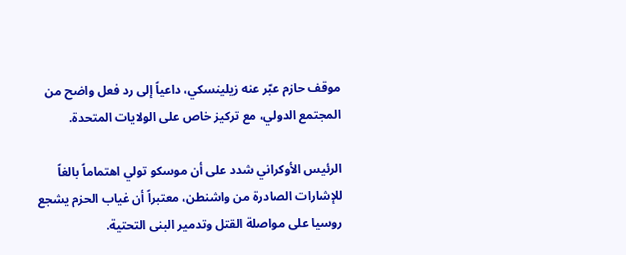موقف حازم عبّر عنه زيلينسكي، داعياً إلى رد فعل واضح من المجتمع الدولي، مع تركيز خاص على الولايات المتحدة.

الرئيس الأوكراني شدد على أن موسكو تولي اهتماماً بالغاً للإشارات الصادرة من واشنطن، معتبراً أن غياب الحزم يشجع روسيا على مواصلة القتل وتدمير البنى التحتية.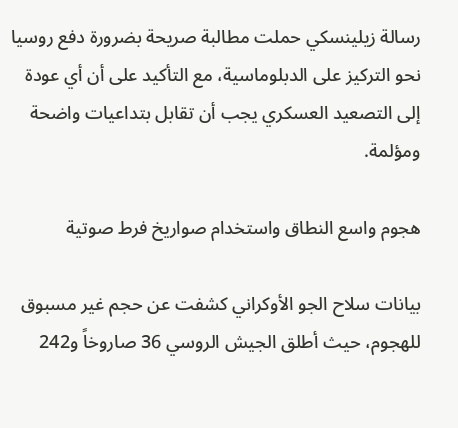رسالة زيلينسكي حملت مطالبة صريحة بضرورة دفع روسيا نحو التركيز على الدبلوماسية، مع التأكيد على أن أي عودة إلى التصعيد العسكري يجب أن تقابل بتداعيات واضحة ومؤلمة.

هجوم واسع النطاق واستخدام صواريخ فرط صوتية

بيانات سلاح الجو الأوكراني كشفت عن حجم غير مسبوق للهجوم، حيث أطلق الجيش الروسي 36 صاروخاً و242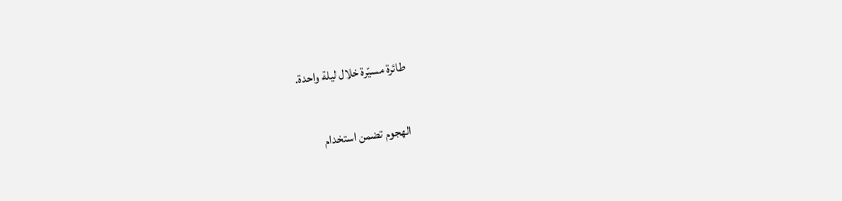طائرة مسيّرة خلال ليلة واحدة.

الهجوم تضمن استخدام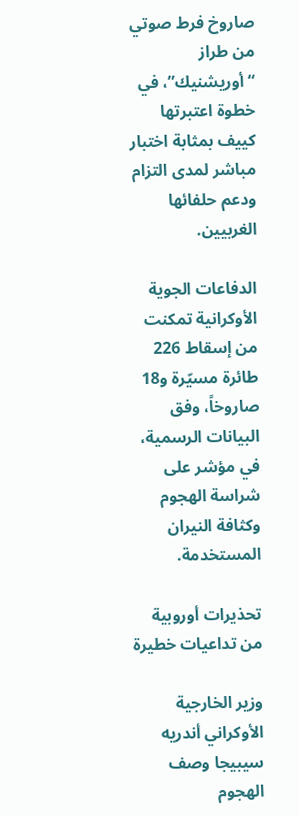صاروخ فرط صوتي من طراز “أوريشنيك”، في خطوة اعتبرتها كييف بمثابة اختبار مباشر لمدى التزام ودعم حلفائها الغربيين.

الدفاعات الجوية الأوكرانية تمكنت من إسقاط 226 طائرة مسيّرة و18 صاروخاً، وفق البيانات الرسمية، في مؤشر على شراسة الهجوم وكثافة النيران المستخدمة.

تحذيرات أوروبية من تداعيات خطيرة

وزير الخارجية الأوكراني أندريه سيبيجا وصف الهجوم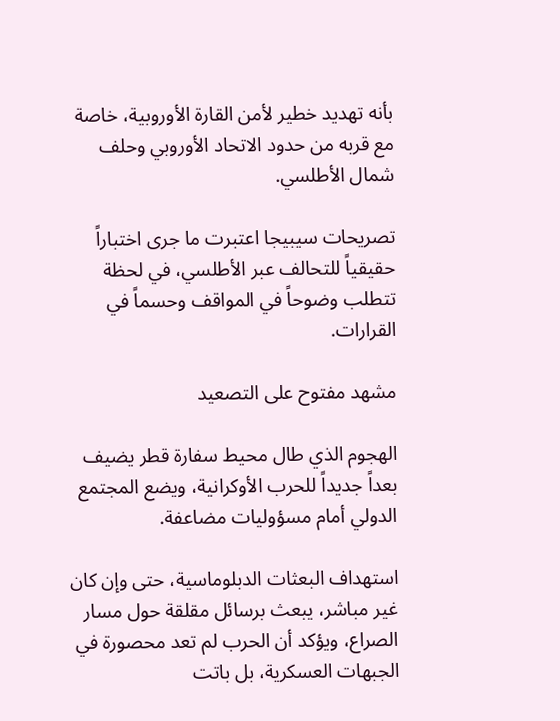بأنه تهديد خطير لأمن القارة الأوروبية، خاصة مع قربه من حدود الاتحاد الأوروبي وحلف شمال الأطلسي.

تصريحات سيبيجا اعتبرت ما جرى اختباراً حقيقياً للتحالف عبر الأطلسي، في لحظة تتطلب وضوحاً في المواقف وحسماً في القرارات.

مشهد مفتوح على التصعيد

الهجوم الذي طال محيط سفارة قطر يضيف بعداً جديداً للحرب الأوكرانية، ويضع المجتمع الدولي أمام مسؤوليات مضاعفة.

استهداف البعثات الدبلوماسية، حتى وإن كان غير مباشر، يبعث برسائل مقلقة حول مسار الصراع، ويؤكد أن الحرب لم تعد محصورة في الجبهات العسكرية، بل باتت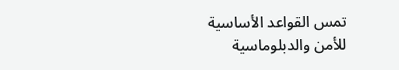تمس القواعد الأساسية للأمن والدبلوماسية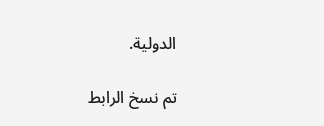الدولية.

تم نسخ الرابط